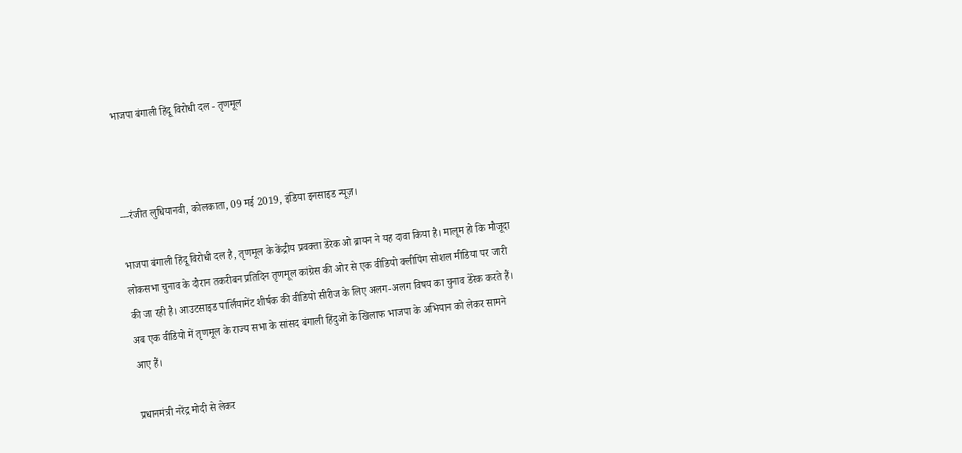भाजपा बंगाली हिंदू विरोधी दल - तृणमूल



---रंजीत लुधियानवी, कोलकाता, 09 मई 2019, इंडिया इनसाइड न्यूज़।

भाजपा बंगाली हिंदू विरोधी दल है, तृणमूल के केंद्रीय प्रवक्ता डेरेक ओ ब्रायन ने यह दावा किया है। मालूम हो कि मौजूदा लोकसभा चुनाव के दौरान तकरीबन प्रतिदिन तृणमूल कांग्रेस की ओर से एक वीडियो क्लीपिंग सोशल मीडिया पर जारी की जा रही है। आउटसाइड पार्लियामेंट शीर्षक की वीडियो सीरीज के लिए अलग-अलग विषय का चुनाव डेरेक करते हैं। अब एक वीडियो में तृणमूल के राज्य सभा के सांसद बंगाली हिंदुओं के खिलाफ भाजपा के अभियान को लेकर सामने आए हैं।

प्रधानमंत्री नरेंद्र मोदी से लेकर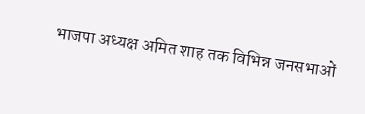भाजपा अध्यक्ष अमित शाह तक विभिन्न जनसभाओं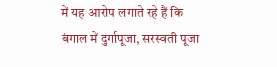में यह आरोप लगाते रहे हैं कि बंगाल में दुर्गापूजा, सरस्वती पूजा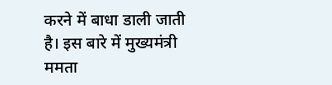करने में बाधा डाली जाती है। इस बारे में मुख्यमंत्री ममता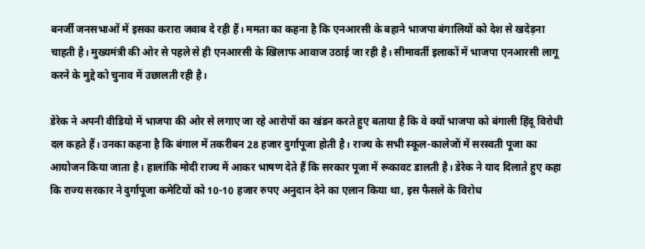बनर्जी जनसभाओं में इसका करारा जवाब दे रही हैं। ममता का कहना है कि एनआरसी के बहाने भाजपा बंगालियों को देश से खदेड़ना चाहती है। मुख्यमंत्री की ओर से पहले से ही एनआरसी के खिलाफ आवाज उठाई जा रही है। सीमावर्ती इलाकों में भाजपा एनआरसी लागू करने के मुद्दे को चुनाव में उछालती रही है।

डेरेक ने अपनी वीडियो में भाजपा की ओर से लगाए जा रहे आरोपों का खंडन करते हुए बताया है कि वे क्यों भाजपा को बंगाली हिंदू विरोधी दल कहते हैं। उनका कहना है कि बंगाल में तकरीबन 28 हजार दुर्गापूजा होती है। राज्य के सभी स्कूल-कालेजों में सरस्वती पूजा का आयोजन किया जाता है। हालांकि मोदी राज्य में आकर भाषण देते हैं कि सरकार पूजा में रूकावट डालती है। डेरेक ने याद दिलाते हुए कहा कि राज्य सरकार ने दुर्गापूजा कमेटियों को 10-10 हजार रुपए अनुदान देने का एलान किया था, इस फैसले के विरोध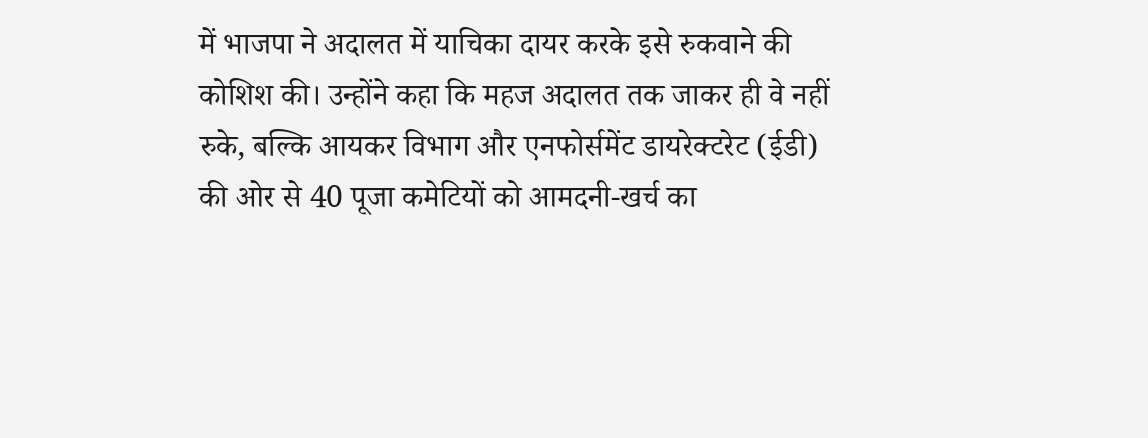में भाजपा ने अदालत में याचिका दायर करके इसे रुकवाने की कोशिश की। उन्होंने कहा कि महज अदालत तक जाकर ही वे नहीं रुके, बल्कि आयकर विभाग और एनफोर्समेंट डायरेक्टरेट (ईडी) की ओर से 40 पूजा कमेटियों को आमदनी-खर्च का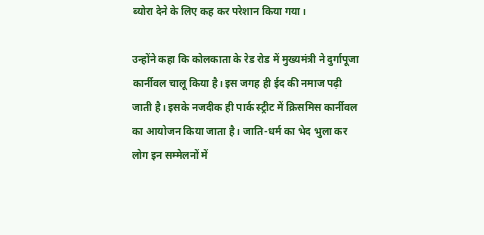ब्योरा देने के लिए कह कर परेशान किया गया।

उन्होंने कहा कि कोलकाता के रेड रोड में मुख्यमंत्री ने दुर्गापूजा कार्नीवल चालू किया है। इस जगह ही ईद की नमाज पढ़ी जाती है। इसके नजदीक ही पार्क स्ट्रीट में क्रिसमिस कार्नीवल का आयोजन किया जाता है। जाति-धर्म का भेद भुला कर लोग इन सम्मेलनों में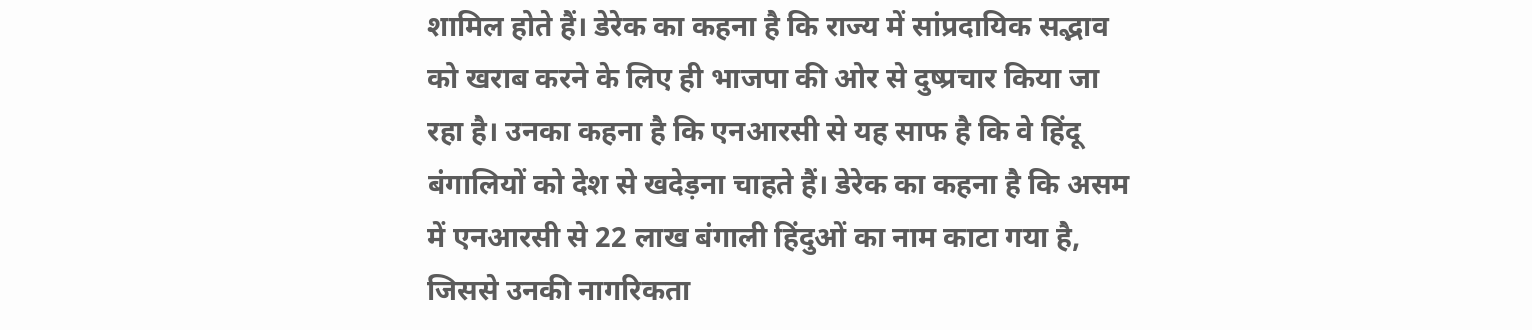शामिल होते हैं। डेरेक का कहना है कि राज्य में सांप्रदायिक सद्भाव को खराब करने के लिए ही भाजपा की ओर से दुष्प्रचार किया जा रहा है। उनका कहना है कि एनआरसी से यह साफ है कि वे हिंदू बंगालियों को देश से खदेड़ना चाहते हैं। डेरेक का कहना है कि असम में एनआरसी से 22 लाख बंगाली हिंदुओं का नाम काटा गया है, जिससे उनकी नागरिकता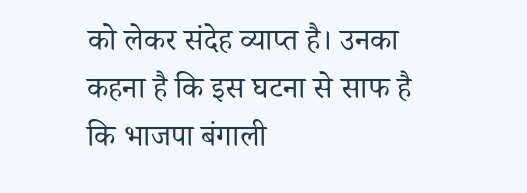को लेकर संदेह व्याप्त है। उनका कहना है कि इस घटना से साफ है कि भाजपा बंगाली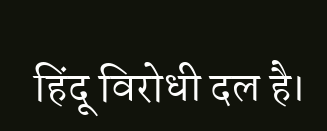हिंदू विरोधी दल है।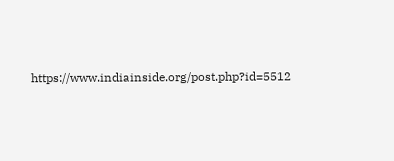https://www.indiainside.org/post.php?id=5512